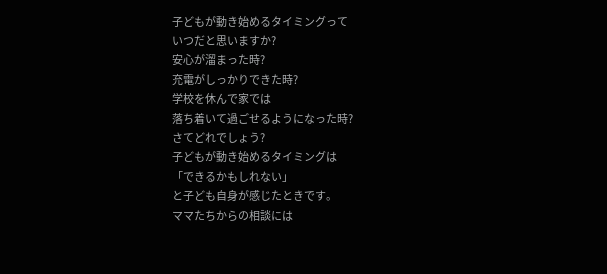子どもが動き始めるタイミングって
いつだと思いますか?
安心が溜まった時?
充電がしっかりできた時?
学校を休んで家では
落ち着いて過ごせるようになった時?
さてどれでしょう?
子どもが動き始めるタイミングは
「できるかもしれない」
と子ども自身が感じたときです。
ママたちからの相談には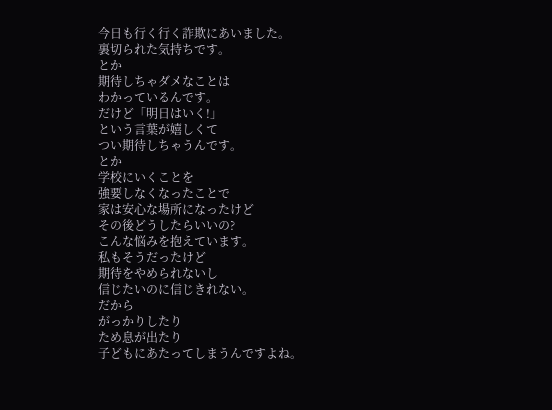今日も行く行く詐欺にあいました。
裏切られた気持ちです。
とか
期待しちゃダメなことは
わかっているんです。
だけど「明日はいく!」
という言葉が嬉しくて
つい期待しちゃうんです。
とか
学校にいくことを
強要しなくなったことで
家は安心な場所になったけど
その後どうしたらいいの?
こんな悩みを抱えています。
私もそうだったけど
期待をやめられないし
信じたいのに信じきれない。
だから
がっかりしたり
ため息が出たり
子どもにあたってしまうんですよね。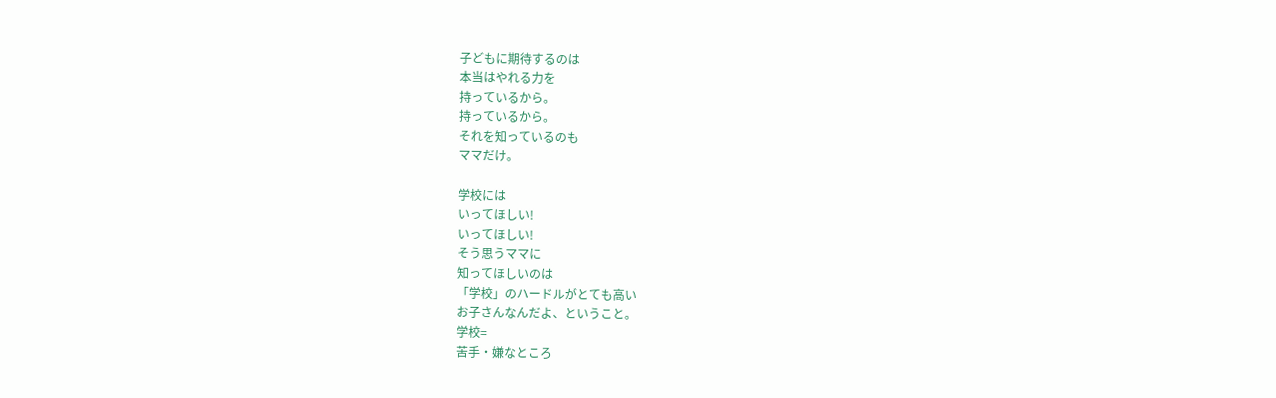子どもに期待するのは
本当はやれる力を
持っているから。
持っているから。
それを知っているのも
ママだけ。

学校には
いってほしい!
いってほしい!
そう思うママに
知ってほしいのは
「学校」のハードルがとても高い
お子さんなんだよ、ということ。
学校=
苦手・嫌なところ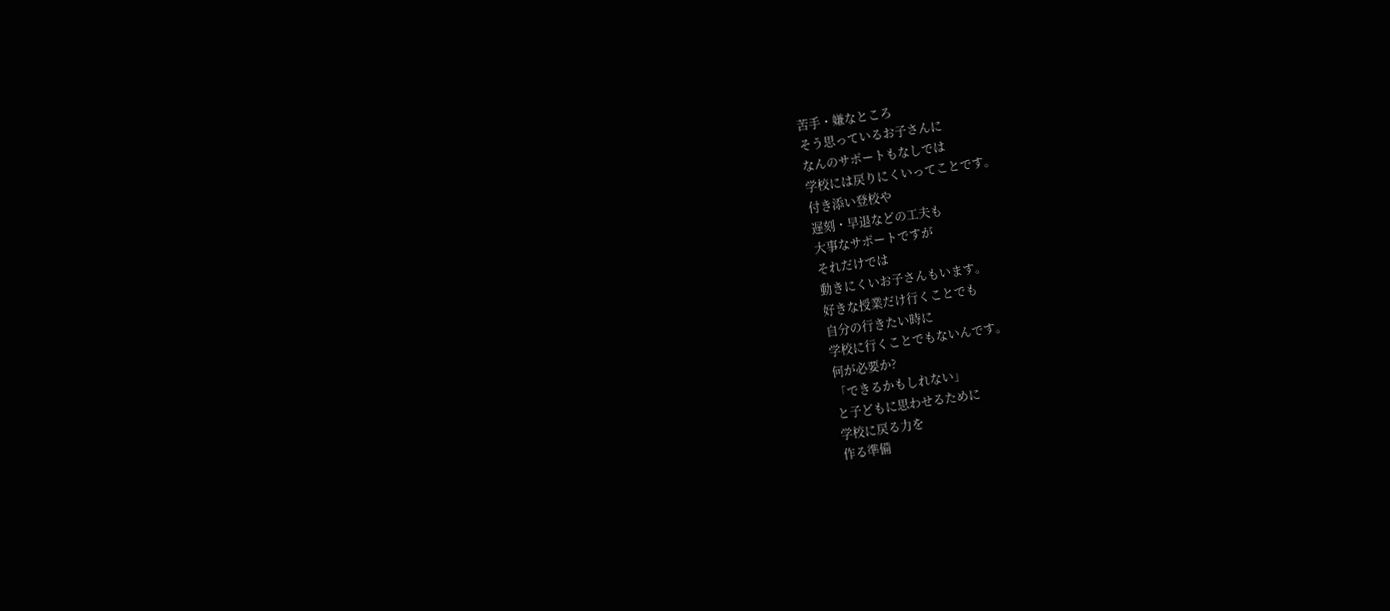苦手・嫌なところ
そう思っているお子さんに
なんのサポートもなしでは
学校には戻りにくいってことです。
付き添い登校や
遅刻・早退などの工夫も
大事なサポートですが
それだけでは
動きにくいお子さんもいます。
好きな授業だけ行くことでも
自分の行きたい時に
学校に行くことでもないんです。
何が必要か?
「できるかもしれない」
と子どもに思わせるために
学校に戻る力を
作る準備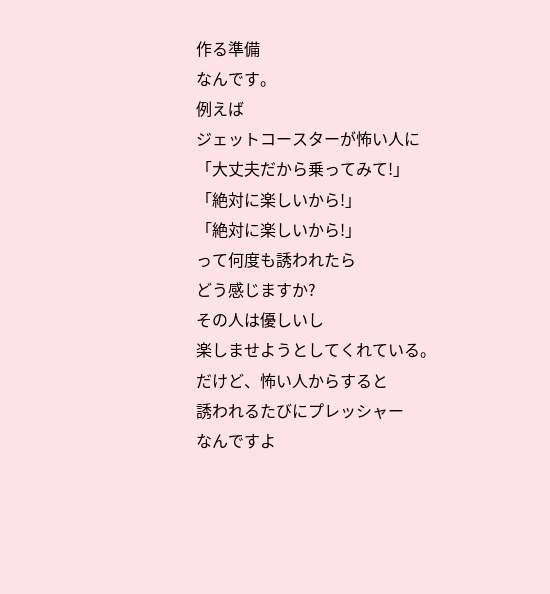作る準備
なんです。
例えば
ジェットコースターが怖い人に
「大丈夫だから乗ってみて!」
「絶対に楽しいから!」
「絶対に楽しいから!」
って何度も誘われたら
どう感じますか?
その人は優しいし
楽しませようとしてくれている。
だけど、怖い人からすると
誘われるたびにプレッシャー
なんですよ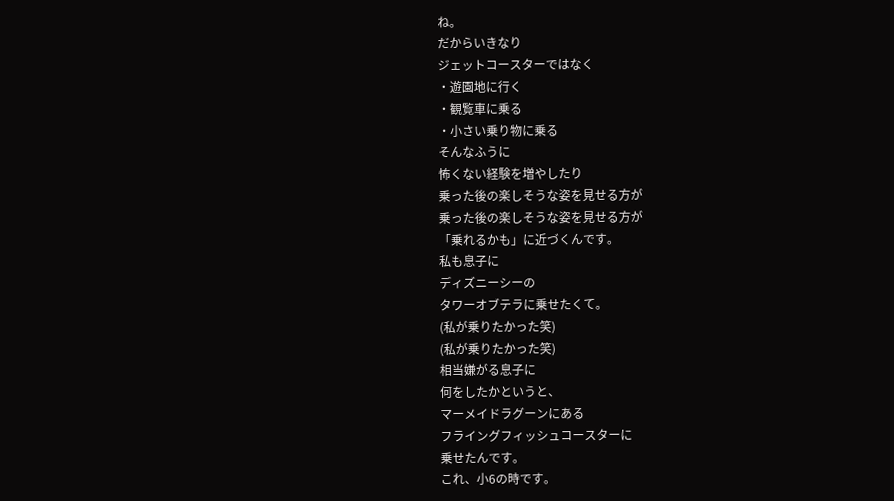ね。
だからいきなり
ジェットコースターではなく
・遊園地に行く
・観覧車に乗る
・小さい乗り物に乗る
そんなふうに
怖くない経験を増やしたり
乗った後の楽しそうな姿を見せる方が
乗った後の楽しそうな姿を見せる方が
「乗れるかも」に近づくんです。
私も息子に
ディズニーシーの
タワーオブテラに乗せたくて。
(私が乗りたかった笑)
(私が乗りたかった笑)
相当嫌がる息子に
何をしたかというと、
マーメイドラグーンにある
フライングフィッシュコースターに
乗せたんです。
これ、小6の時です。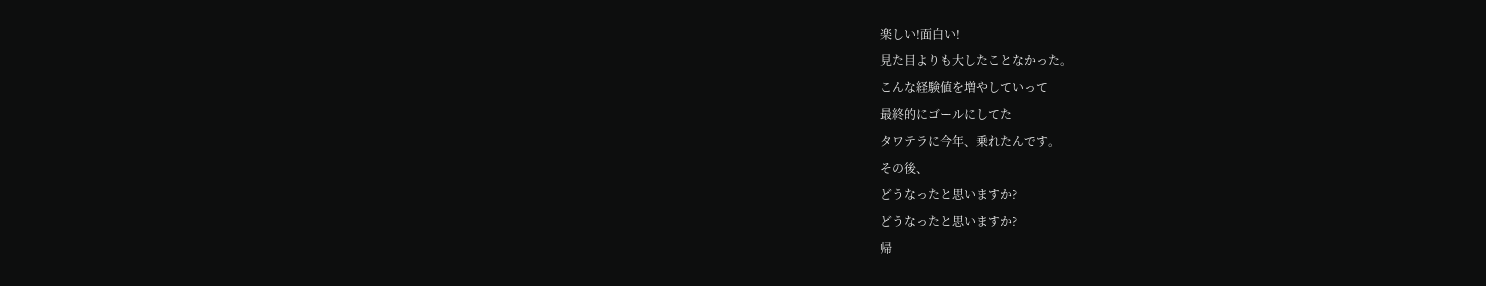楽しい!面白い!
見た目よりも大したことなかった。
こんな経験値を増やしていって
最終的にゴールにしてた
タワテラに今年、乗れたんです。
その後、
どうなったと思いますか?
どうなったと思いますか?
帰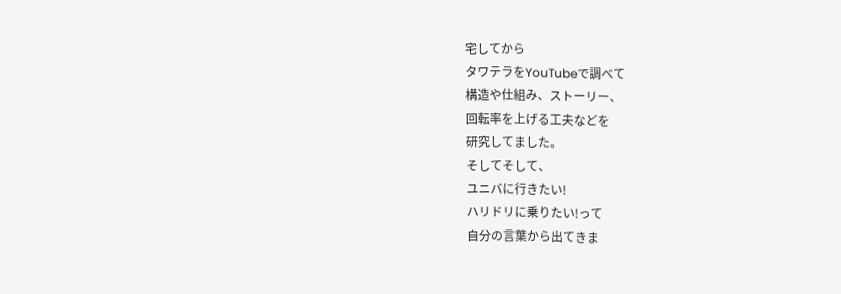宅してから
タワテラをYouTubeで調べて
構造や仕組み、ストーリー、
回転率を上げる工夫などを
研究してました。
そしてそして、
ユニバに行きたい!
ハリドリに乗りたい!って
自分の言葉から出てきま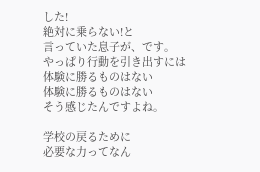した!
絶対に乗らない!と
言っていた息子が、です。
やっぱり行動を引き出すには
体験に勝るものはない
体験に勝るものはない
そう感じたんですよね。

学校の戻るために
必要な力ってなん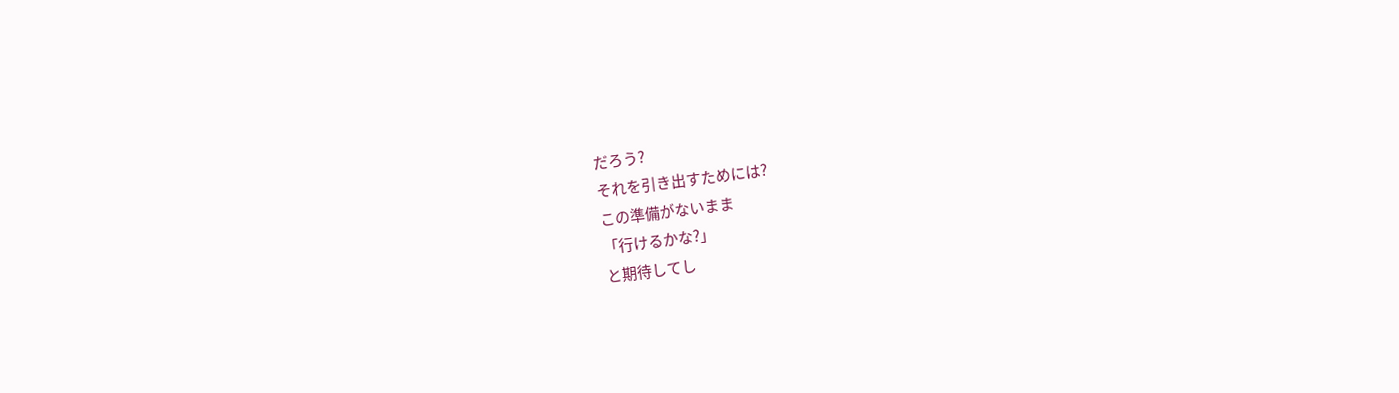だろう?
それを引き出すためには?
この準備がないまま
「行けるかな?」
と期待してし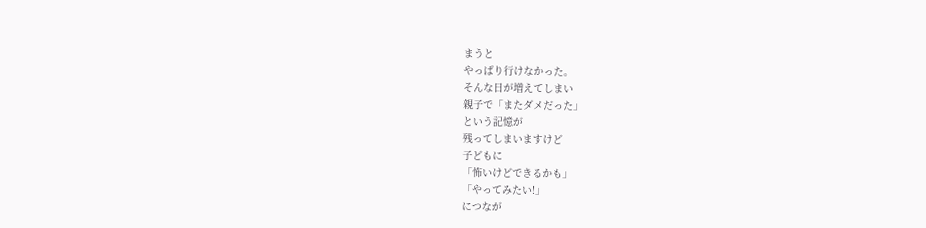まうと
やっぱり行けなかった。
そんな日が増えてしまい
親子で「またダメだった」
という記憶が
残ってしまいますけど
子どもに
「怖いけどできるかも」
「やってみたい!」
につなが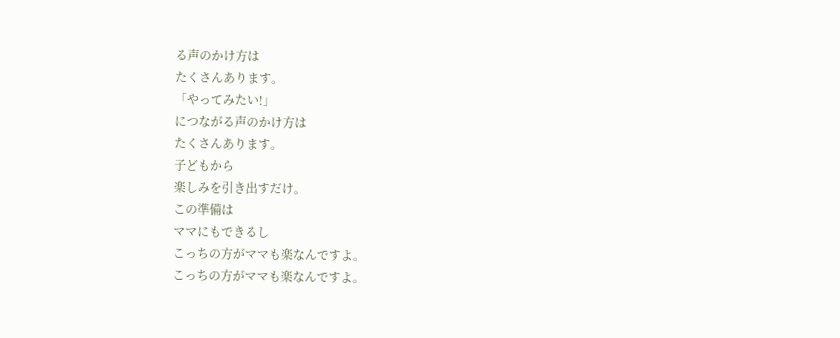る声のかけ方は
たくさんあります。
「やってみたい!」
につながる声のかけ方は
たくさんあります。
子どもから
楽しみを引き出すだけ。
この準備は
ママにもできるし
こっちの方がママも楽なんですよ。
こっちの方がママも楽なんですよ。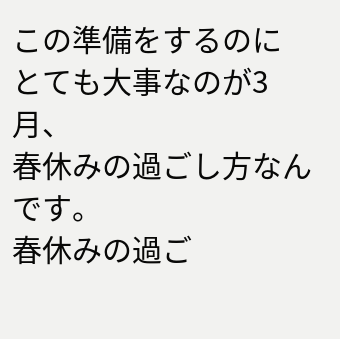この準備をするのに
とても大事なのが3月、
春休みの過ごし方なんです。
春休みの過ご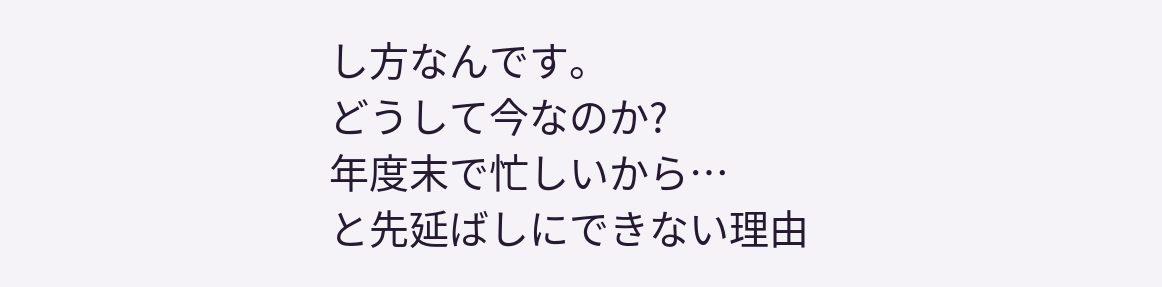し方なんです。
どうして今なのか?
年度末で忙しいから…
と先延ばしにできない理由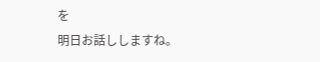を
明日お話ししますね。